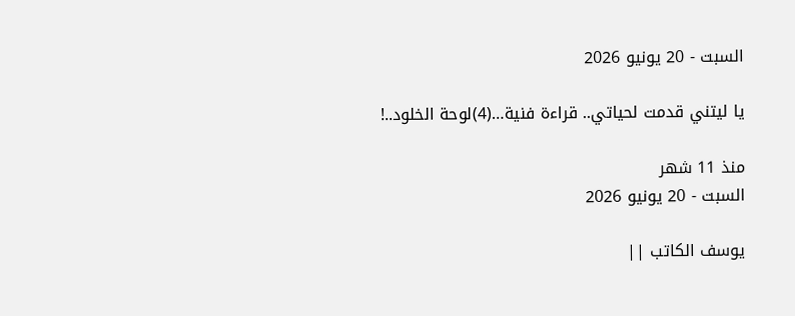السبت - 20 يونيو 2026

يا ليتني قدمت لحياتي.. قراءة فنية…(4)لوحة الخلود..!

منذ 11 شهر
السبت - 20 يونيو 2026

يوسف الكاتب ||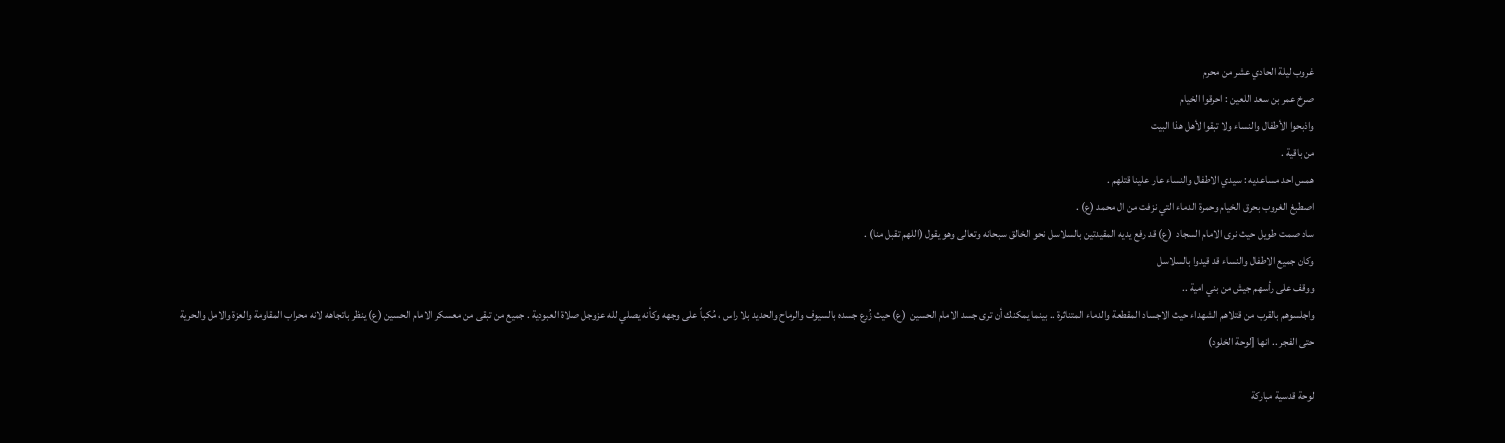غروب ليلة الحادي عشر من محرم
صرخ عمر بن سعد اللعين : احرقوا الخيام
واذبحوا الأطفال والنساء ولا تبقوا لأهل هذا البيت
من باقية .
همس احد مساعديه : سيدي الاطفال والنساء عار علينا قتلهم .
اصطبغ الغروب بحرق الخيام وحمرة الدماء التي نزفت من ال محمد (ع) .
ساد صمت طويل حيث نرى الامام السجاد  (ع) قد رفع يديه المقيدتين بالسلاسل نحو الخالق سبحانه وتعالى وهو يقول (اللهم تقبل منا) .
وكان جميع الاطفال والنساء قد قيدوا بالسلاسل
ووقف على رأسهم جيش من بني امية ..
واجلسوهم بالقرب من قتلاهم الشهداء حيث الاجساد المقطعة والدماء المتناثرة .. بينما يمكنك أن ترى جسد الامام الحسين  (ع) حيث زُرع جسده بالسيوف والرماح والحديد بلا راس ، مُكباً على وجهه وكأنه يصلي لله عزوجل صلاة العبودية . جميع من تبقى من معسكر الامام الحسين (ع) ينظر باتجاهه لانه محراب المقاومة والعزة والامل والحرية حتى الفجر .. انها [لوحة الخلود)

لوحة قدسية مباركة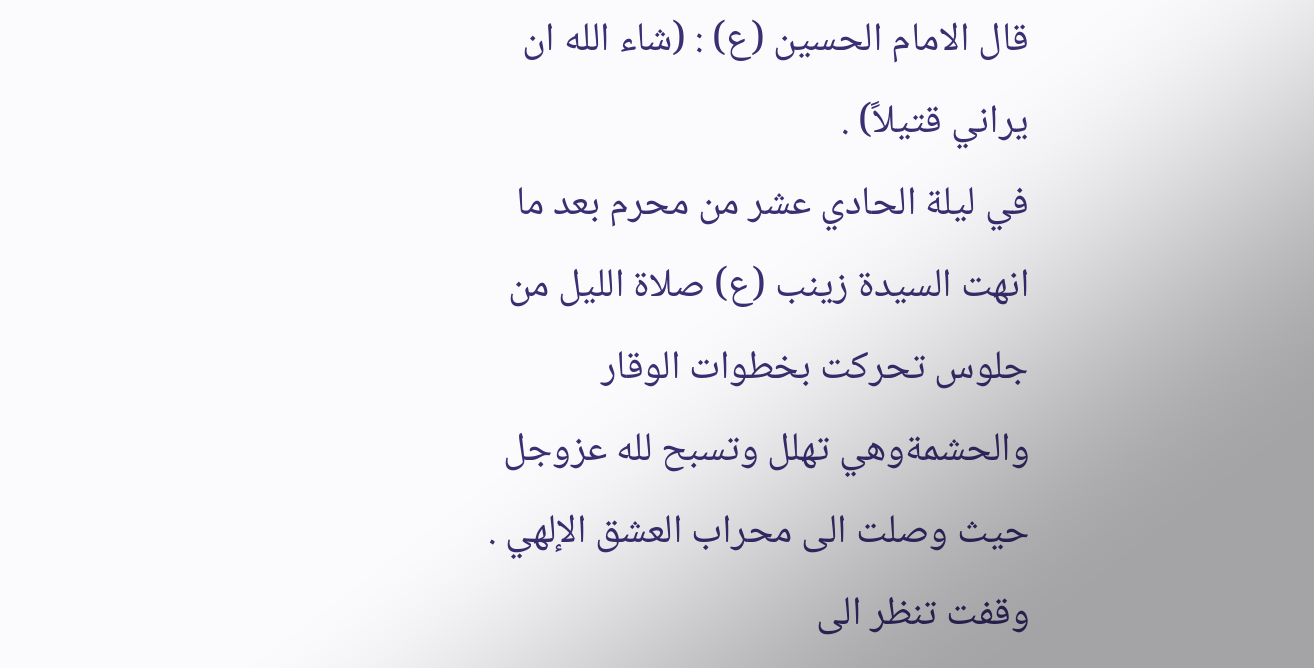قال الامام الحسين (ع) : (شاء الله ان يراني قتيلاً) .
في ليلة الحادي عشر من محرم بعد ما انهت السيدة زينب (ع) صلاة الليل من جلوس تحركت بخطوات الوقار والحشمةوهي تهلل وتسبح لله عزوجل حيث وصلت الى محراب العشق الإلهي . وقفت تنظر الى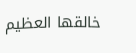خالقها العظيم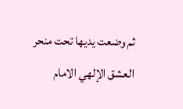ثم وضعت يديها تحت منحر العشق الإلهي الامام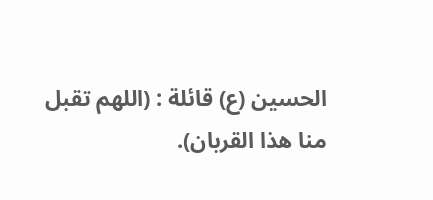الحسين (ع) قائلة : (اللهم تقبل منا هذا القربان).